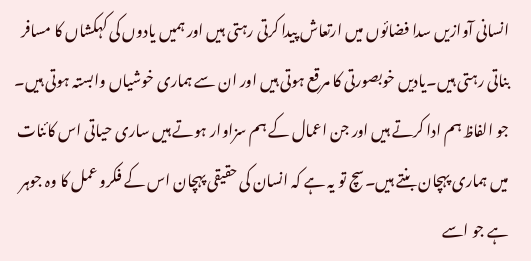انسانی آوازیں سدا فضائوں میں ارتعاش پیدا کرتی رہتی ہیں اور ہمیں یادوں کی کہکشاں کا مسافر بناتی رہتی ہیں۔یادیں خوبصورتی کا مرقع ہوتی ہیں اور ان سے ہماری خوشیاں وابستہ ہوتی ہیں۔ جو الفاظ ہم ادا کرتے ہیں اور جن اعمال کے ہم سزاوار ہوتے ہیں ساری حیاتی اس کائنات میں ہماری پہچان بنتے ہیں۔سچ تو یہ ہے کہ انسان کی حقیقی پہچان اس کے فکرو عمل کا وہ جوہر ہے جو اسے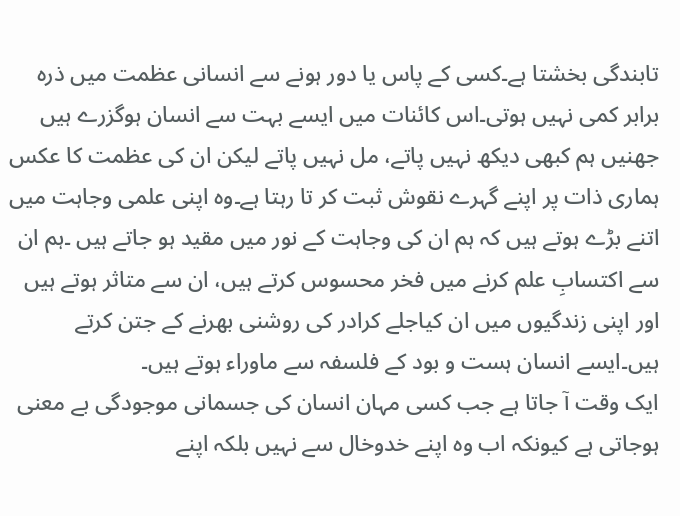تابندگی بخشتا ہے۔کسی کے پاس یا دور ہونے سے انسانی عظمت میں ذرہ برابر کمی نہیں ہوتی۔اس کائنات میں ایسے بہت سے انسان ہوگزرے ہیں جھنیں ہم کبھی دیکھ نہیں پاتے، مل نہیں پاتے لیکن ان کی عظمت کا عکس ہماری ذات پر اپنے گہرے نقوش ثبت کر تا رہتا ہے۔وہ اپنی علمی وجاہت میں اتنے بڑے ہوتے ہیں کہ ہم ان کی وجاہت کے نور میں مقید ہو جاتے ہیں ۔ہم ان سے اکتسابِ علم کرنے میں فخر محسوس کرتے ہیں، ان سے متاثر ہوتے ہیں اور اپنی زندگیوں میں ان کیاجلے کرادر کی روشنی بھرنے کے جتن کرتے ہیں۔ایسے انسان ہست و بود کے فلسفہ سے ماوراء ہوتے ہیں۔
ایک وقت آ جاتا ہے جب کسی مہان انسان کی جسمانی موجودگی بے معنی ہوجاتی ہے کیونکہ اب وہ اپنے خدوخال سے نہیں بلکہ اپنے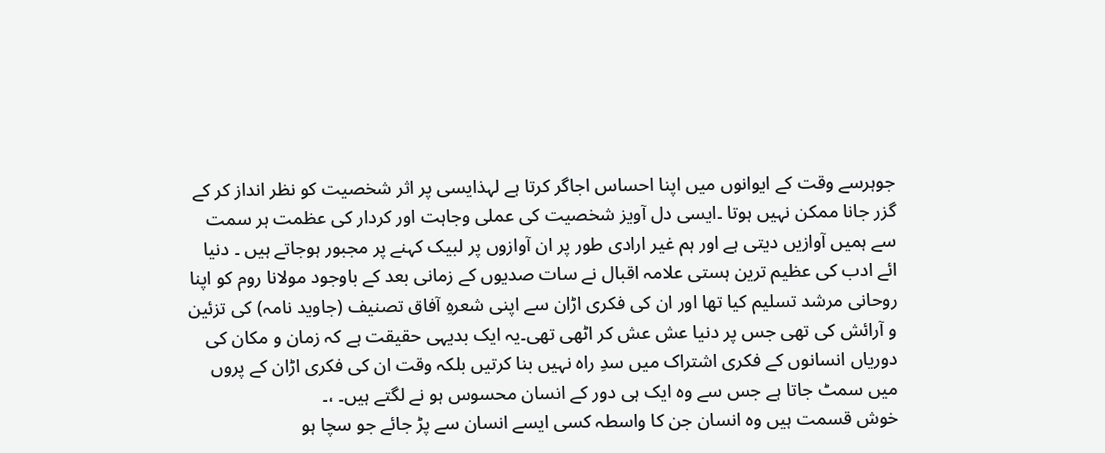جوہرسے وقت کے ایوانوں میں اپنا احساس اجاگر کرتا ہے لہذایسی پر اثر شخصیت کو نظر انداز کر کے گزر جانا ممکن نہیں ہوتا ۔ایسی دل آویز شخصیت کی عملی وجاہت اور کردار کی عظمت ہر سمت سے ہمیں آوازیں دیتی ہے اور ہم غیر ارادی طور پر ان آوازوں پر لبیک کہنے پر مجبور ہوجاتے ہیں ۔ دنیا ائے ادب کی عظیم ترین ہستی علامہ اقبال نے سات صدیوں کے زمانی بعد کے باوجود مولانا روم کو اپنا روحانی مرشد تسلیم کیا تھا اور ان کی فکری اڑان سے اپنی شعرہِ آفاق تصنیف (جاوید نامہ) کی تزئین و آرائش کی تھی جس پر دنیا عش عش کر اٹھی تھی۔یہ ایک بدیہی حقیقت ہے کہ زمان و مکان کی دوریاں انسانوں کے فکری اشتراک میں سدِ راہ نہیں بنا کرتیں بلکہ وقت ان کی فکری اڑان کے پروں میں سمٹ جاتا ہے جس سے وہ ایک ہی دور کے انسان محسوس ہو نے لگتے ہیں۔ ،۔
خوش قسمت ہیں وہ انسان جن کا واسطہ کسی ایسے انسان سے پڑ جائے جو سچا ہو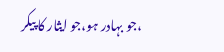،جو بہادر ہو،جو ایثار کا پیکر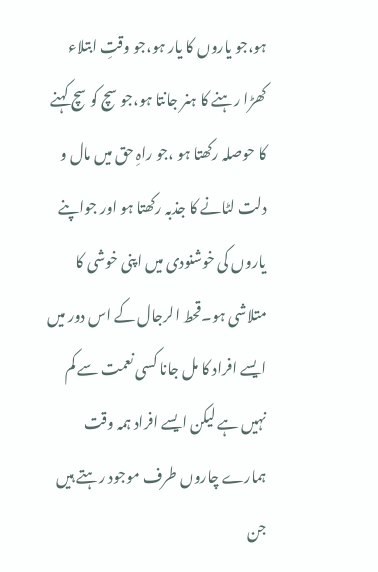ہو،جو یاروں کا یار ہو،جو وقتِ ابتلاء کھڑا رہنے کا ہنر جانتا ہو،جو سچ کو سچ کہنے کا حوصلہ رکھتا ہو ،جو راہِ حق میں مال و دلت لٹانے کا جذبہ رکھتا ہو اور جواپنے یاروں کی خوشنودی میں اپنی خوشی کا متلاشی ہو۔قحط الرجال کے اس دور میں ایسے افراد کا مل جانا کسی نعمت سے کم نہیں ہے لیکن ایسے افراد ہمہ وقت ہمارے چاروں طرف موجود رہتے ہیں جن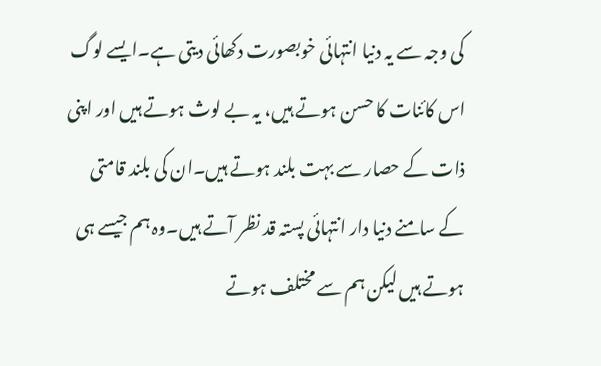کی وجہ سے یہ دنیا انتہائی خوبصورت دکھائی دیتی ہے۔ایسے لوگ اس کائنات کا حسن ہوتے ہیں، یہ بے لوث ہوتے ہیں اور اپنی ذات کے حصار سے بہت بلند ہوتے ہیں۔ان کی بلند قامتی کے سامنے دنیا دار انتہائی پستہ قد نظر آتے ہیں۔وہ ہم جیسے ہی ہوتے ہیں لیکن ہم سے مختلف ہوتے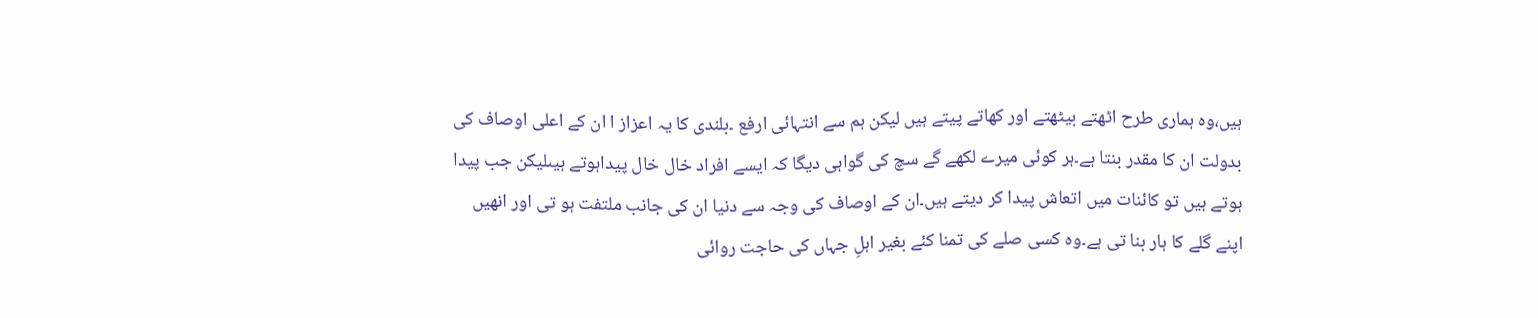ہیں،وہ ہماری طرح اٹھتے بیٹھتے اور کھاتے پیتے ہیں لیکن ہم سے انتہائی ارفع ۔بلندی کا یہ اعزاز ا ان کے اعلی اوصاف کی بدولت ان کا مقدر بنتا ہے۔ہر کوئی میرے لکھے گے سچ کی گواہی دیگا کہ ایسے افراد خال خال پیداہوتے ہیںلیکن جب پیدا ہوتے ہیں تو کائنات میں اتعاش پیدا کر دیتے ہیں۔ان کے اوصاف کی وجہ سے دنیا ان کی جانب ملتفت ہو تی اور انھیں اپنے گلے کا ہار بنا تی ہے۔وہ کسی صلے کی تمنا کئے بغیر اہلِ جہاں کی حاجت روائی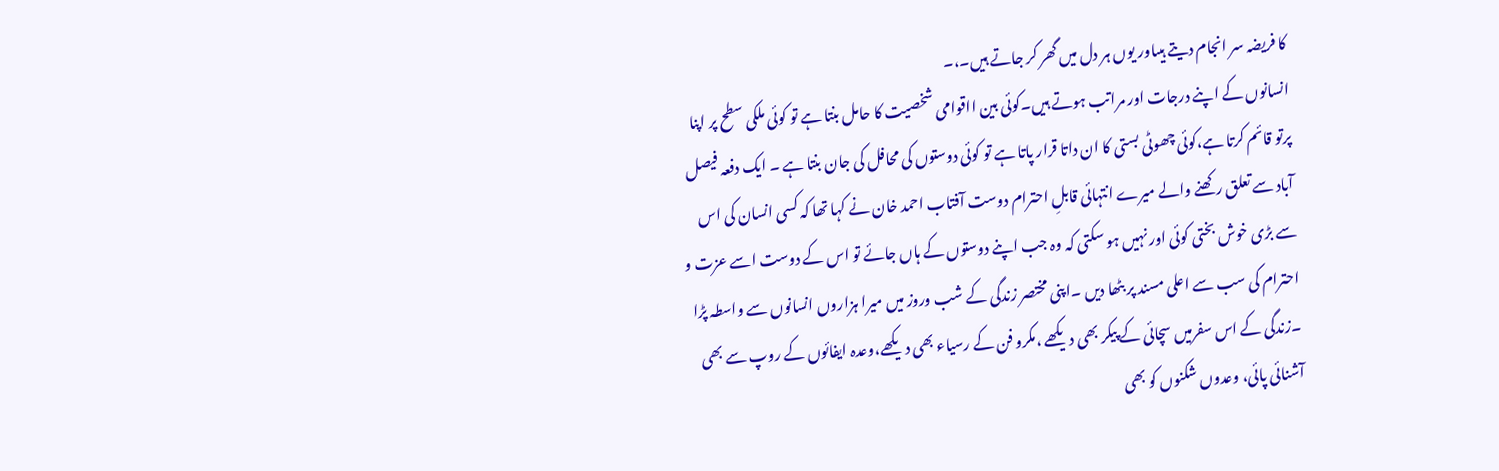کا فریضہ سر انجام دیتے ہیںاور یوں ہر دل میں گھر کر جاتے ہیں۔،۔
انسانوں کے اپنے درجات اور مراتب ہوتے ہیں۔کوئی بین ااقوامی شخصیت کا حامل بنتا ہے تو کوئی ملکی سطح پر اپنا پرتو قائم کرتا ہے،کوئی چھوٹی بستی کا ان داتا قرار پاتا ہے تو کوئی دوستوں کی محافل کی جان بنتا ہے ۔ ایک دفعہ فیصل آباد سے تعلق رکھنے والے میرے انتہائی قابلِ احترام دوست آفتاب احمد خان نے کہا تھا کہ کسی انسان کی اس سے بڑی خوش بختی کوئی اور نہیں ہو سکتی کہ وہ جب اپنے دوستوں کے ہاں جائے تو اس کے دوست اسے عزت و احترام کی سب سے اعلی مسند پر بٹھا دیں ۔اپنی مختصر زندگی کے شب وروز میں میرا ہزاروں انسانوں سے واسطہ پڑا ۔زندگی کے اس سفرمیں سچائی کے پیکر بھی دیکھے ،مکرو فن کے رسیاء بھی دیکھے،وعدہ ایفائوں کے روپ سے بھی آشنائی پائی، وعدوں شکنوں کو بھی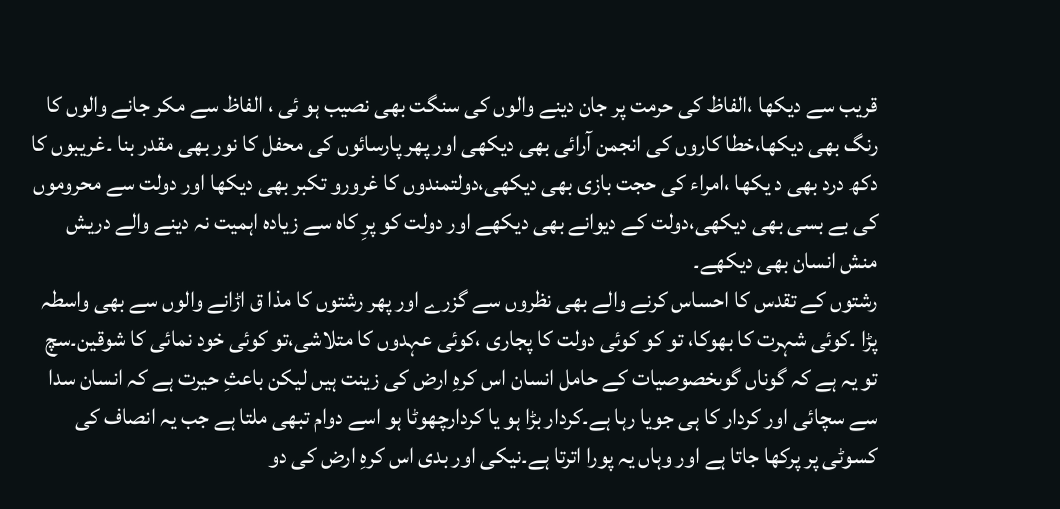قریب سے دیکھا ،الفاظ کی حرمت پر جان دینے والوں کی سنگت بھی نصیب ہو ئی ، الفاظ سے مکر جانے والوں کا رنگ بھی دیکھا،خطا کاروں کی انجمن آرائی بھی دیکھی اور پھر پارسائوں کی محفل کا نور بھی مقدر بنا ۔غریبوں کا دکھ درد بھی د یکھا ،امراء کی حجت بازی بھی دیکھی،دولتمندوں کا غرورو تکبر بھی دیکھا اور دولت سے محروموں کی بے بسی بھی دیکھی،دولت کے دیوانے بھی دیکھے اور دولت کو پرِ کاہ سے زیادہ اہمیت نہ دینے والے دریش منش انسان بھی دیکھے۔
رشتوں کے تقدس کا احساس کرنے والے بھی نظروں سے گزرے اور پھر رشتوں کا مذا ق اڑانے والوں سے بھی واسطہ پڑا ۔کوئی شہرت کا بھوکا، تو کو کوئی دولت کا پجاری ،کوئی عہدوں کا متلاشی،تو کوئی خود نمائی کا شوقین۔سچ تو یہ ہے کہ گوناں گوںخصوصیات کے حامل انسان اس کرہِ ارض کی زینت ہیں لیکن باعثِ حیرت ہے کہ انسان سدا سے سچائی اور کردار کا ہی جویا رہا ہے۔کردار بڑا ہو یا کردارچھوٹا ہو اسے دوام تبھی ملتا ہے جب یہ انصاف کی کسوٹی پر پرکھا جاتا ہے اور وہاں یہ پورا اترتا ہے۔نیکی اور بدی اس کرہِ ارض کی دو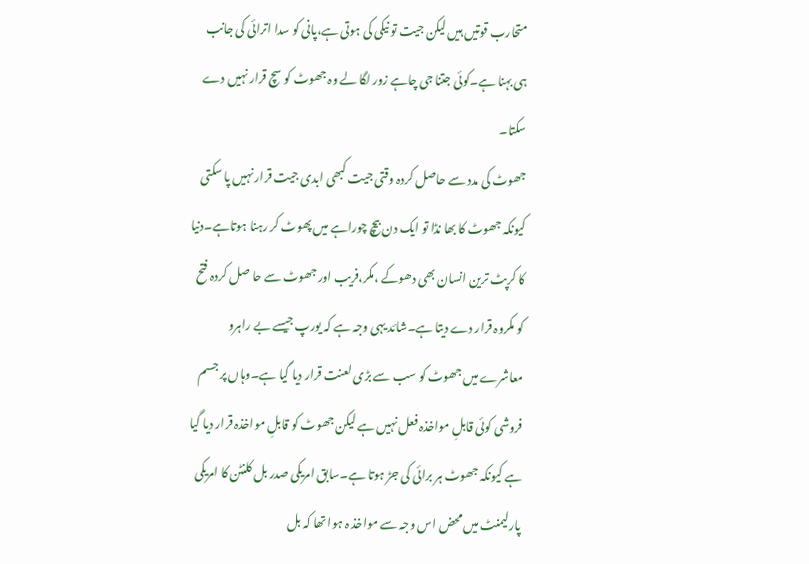متحارب قوتیں ہیں لیکن جیت تو نیکی کی ہوتی ہے،پانی کو سدا اترائی کی جانب ہی بہنا ہے۔کوئی جتنا جی چاہے زور لگا لے وہ جھوٹ کو سچ قرار نہیں دے سکتا۔
جھوٹ کی مدد سے حاصل کردہ وقتی جیت کبھی ابدی جیت قرار نہیں پا سکتی کیونکہ جھوٹ کا بھا نڈا تو ایک دن بیچ چوراہے میں پھوٹ کر رہنا ہوتاہے۔دنیا کا کرپٹ ترین انسان بھی دھوکے ،مکر،فریب اور جھوٹ سے حا صل کردہ فتح کو مکروہ قرار دے دیتا ہے۔شائد یہی وجہ ہے کہ یورپ جیسے بے راہرو معاشرے میں جھوٹ کو سب سے بڑی لعنت قرار دیا گیا ہے۔وہاں پر جسم فروشی کوئی قابلِ مواخذہ فعل نہیں ہے لیکن جھوٹ کو قابلِ مواخذہ قرار دیا گیا ہے کیونکہ جھوٹ ہر برائی کی جڑ ہوتا ہے۔سابق امریکی صدر بل کلنٹن کا امریکی پارلیمنٹ میں محض اس وجہ سے مواخذ ہ ہوا تھا کہ بل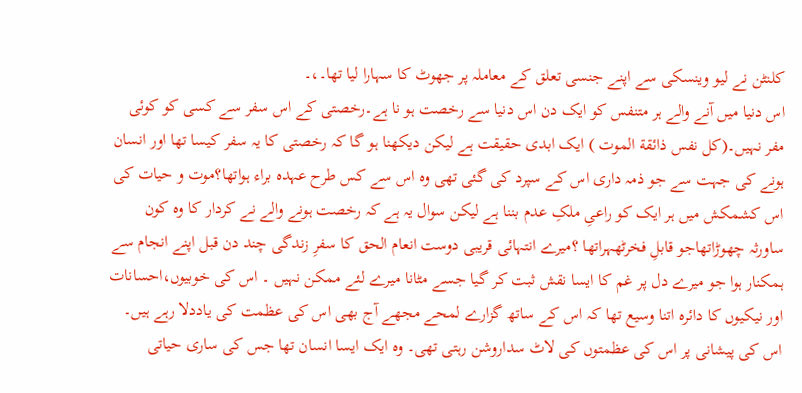کلنٹن نے لیو وینسکی سے اپنے جنسی تعلق کے معاملہ پر جھوٹ کا سہارا لیا تھا۔،۔
اس دنیا میں آنے والے ہر متنفس کو ایک دن اس دنیا سے رخصت ہو نا ہے۔رخصتی کے اس سفر سے کسی کو کوئی مفر نہیں۔(کل نفس ذائقة الموت ) ایک ابدی حقیقت ہے لیکن دیکھنا ہو گا کہ رخصتی کا یہ سفر کیسا تھا اور انسان ہونے کی جہت سے جو ذمہ داری اس کے سپرد کی گئی تھی وہ اس سے کس طرح عہدہ براء ہواتھا؟موت و حیات کی اس کشمکش میں ہر ایک کو راعیِ ملکِ عدم بننا ہے لیکن سوال یہ ہے کہ رخصت ہونے والے نے کردار کا وہ کون ساورثہ چھوڑاتھاجو قابلِ فخرٹھہراتھا ؟میرے انتہائی قریبی دوست انعام الحق کا سفرِ زندگی چند دن قبل اپنے انجام سے ہمکنار ہوا جو میرے دل پر غم کا ایسا نقش ثبت کر گیا جسے مٹانا میرے لئے ممکن نہیں ۔ اس کی خوبیوں،احسانات اور نیکیوں کا دائرہ اتنا وسیع تھا کہ اس کے ساتھ گزارے لمحے مجھے آج بھی اس کی عظمت کی یاددلا رہے ہیں۔
اس کی پیشانی پر اس کی عظمتوں کی لاٹ سداروشن رہتی تھی۔ وہ ایک ایسا انسان تھا جس کی ساری حیاتی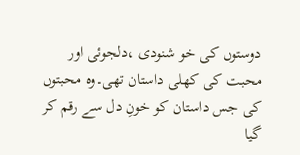دوستوں کی خو شنودی ،دلجوئی اور محبت کی کھلی داستان تھی۔وہ محبتوں کی جس داستان کو خونِ دل سے رقم کر گیا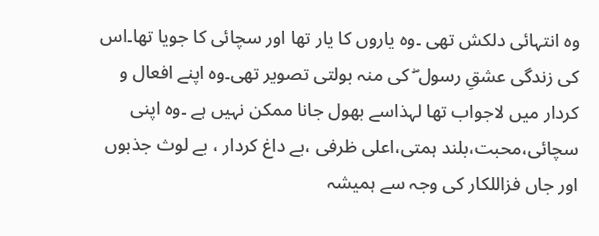وہ انتہائی دلکش تھی ۔وہ یاروں کا یار تھا اور سچائی کا جویا تھا۔اس کی زندگی عشقِ رسول ۖ کی منہ بولتی تصویر تھی۔وہ اپنے افعال و کردار میں لاجواب تھا لہذاسے بھول جانا ممکن نہیں ہے ۔وہ اپنی سچائی،محبت،بلند ہمتی،اعلی ظرفی ،بے داغ کردار ، بے لوث جذبوں اور جاں فزاللکار کی وجہ سے ہمیشہ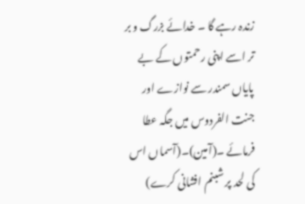زندہ رہے گا ۔ خدائے بزرگ و بر تر اسے اپنی رحمتوں کے بے پایاں سمندر سے نوازے اور جنت الفردوس میں جگہ عطا فرمائے ۔(آمین)۔(آسماں اس کی لحد پر شبنم افشانی کرے)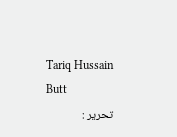Tariq Hussain Butt
تحریر :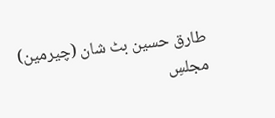طارق حسین بٹ شان (چیرمین) مجلسِ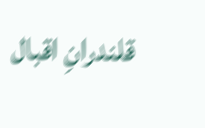قلندرانِ اقبال